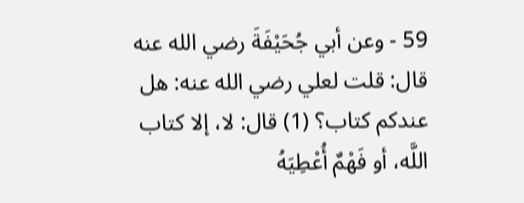59 - وعن أبي جُحَيْفَةَ رضي الله عنه قال: قلت لعلي رضي الله عنه: هل عندكم كتاب؟ (1) قال: لا، إلا كتاب اللَّه، أو فَهْمٌ أُعْطِيَهُ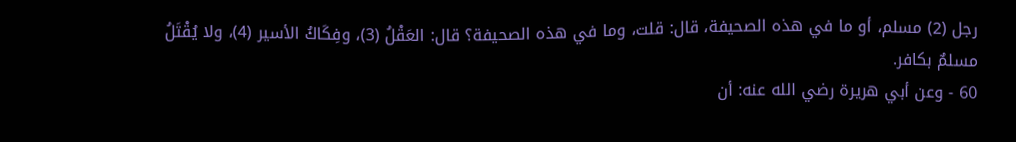رجل (2) مسلم، أو ما في هذه الصحيفة، قال: قلت، وما في هذه الصحيفة؟ قال: العَقْلُ (3)، وفِكَاكُ الأسير (4)، ولا يُقْتَلُ مسلمٌ بكافر.
60 - وعن أبي هريرة رضي الله عنه: أن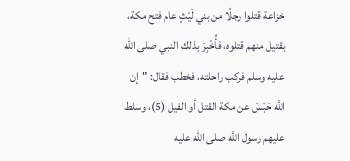خزاعة قتلوا رجلًا من بني لَيْثٍ عام فتح مكة، بقتيل منهم قتلوه، فأُخْبِرَ بذلك النبي صلى الله عليه وسلم فركب راحلته، فخطب فقال: "إن اللَّه حَبَسَ عن مكة القتل أو الفيل (5)، وسلط عليهم رسول اللَّه صلى الله عليه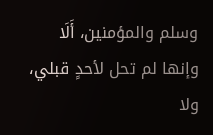وسلم والمؤمنين، أَلَا وإنها لم تحل لأحدٍ قبلي، ولا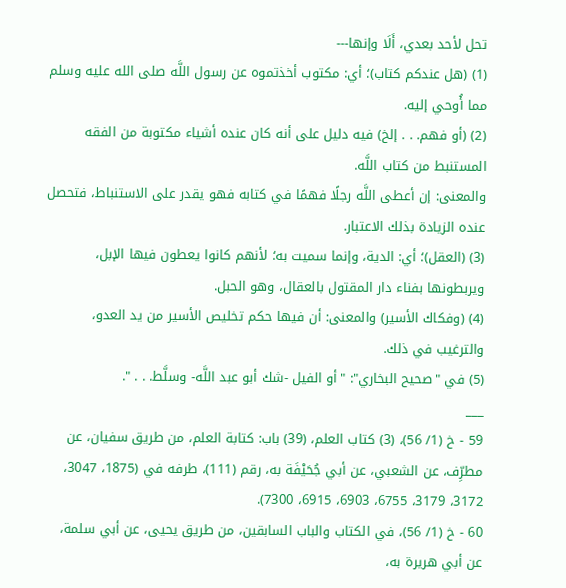تحل لأحد بعدي، أَلَا وإنها---
(1) (هل عندكم كتاب)؛ أي: مكتوب أخذتموه عن رسول اللَّه صلى الله عليه وسلم مما أُوحي إليه.
(2) (أو فهم. . . إلخ) فيه دليل على أنه كان عنده أشياء مكتوبة من الفقه المستنبط من كتاب اللَّه.
والمعنى: إن أعطى اللَّه رجلًا فهمًا في كتابه فهو يقدر على الاستنباط، فتحصل عنده الزيادة بذلك الاعتبار.
(3) (العقل)؛ أي: الدية، وإنما سميت به؛ لأنهم كانوا يعطون فيها الإبل، ويربطونها بفناء دار المقتول بالعقال، وهو الحبل.
(4) (وفكاك الأسير) والمعنى: أن فيها حكم تخليص الأسير من يد العدو، والترغيب في ذلك.
(5) في "صحيح البخاري": "أو الفيل -شك أبو عبد اللَّه- وسلَّط. . . ".
___
59 - خ (1/ 56)، (3) كتاب العلم، (39) باب: كتابة العلم، من طريق سفيان، عن مطرِّف، عن الشعبي، عن أبي جُحَيْفَة به، رقم (111)، طرفه في (1875، 3047، 3172، 3179، 6755، 6903، 6915، 7300).
60 - خ (1/ 56)، في الكتاب والباب السابقين، من طريق يحيى، عن أبي سلمة، عن أبي هريرة به،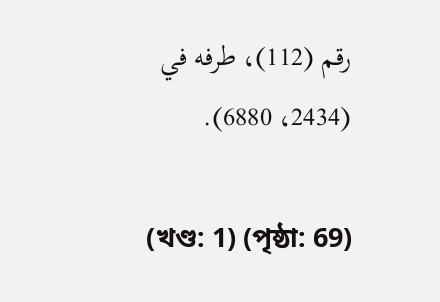رقم (112)، طرفه في (2434، 6880).

(খণ্ড: 1) (পৃষ্ঠা: 69)